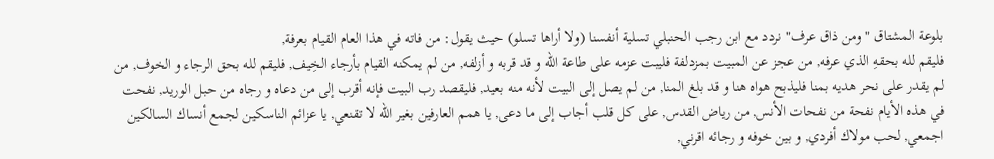بلوعة المشتاق "ومن ذاق عرف" نردد مع ابن رجب الحنبلي تسلية أنفسنا (ولا أراها تسلو) حيث يقول: من فاته في هذا العام القيام بعرفة,
فليقم لله بحقهِ الذي عرفه, من عجز عن المبيت بمزدلفة فليبت عزمه على طاعة الله و قد قربه و أزلفه, من لم يمكنه القيام بأرجاء الخِيف, فليقم لله بحق الرجاء و الخوف, من لم يقدر على نحر هديه بمنا فليذبح هواه هنا و قد بلغ المنا, من لم يصل إلى البيت لأنه منه بعيد, فليقصد رب البيت فإنه أقرب إلى من دعاه و رجاه من حبل الوريد, نفحت في هذه الأيام نفحة من نفحات الأنس, من رياض القدس, على كل قلب أجاب إلى ما دعى, يا همم العارفين بغير الله لا تقنعي, يا عزائم الناسكين لجمع أنساك السالكين اجمعي, لحب مولاك أفردي, و بين خوفه و رجائه اقرني,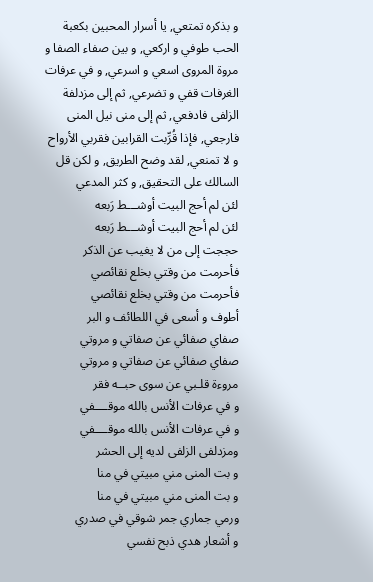و بذكره تمتعي, يا أسرار المحبين بكعبة الحب طوفي و اركعي, و بين صفاء الصفا و مروة المروى اسعي و اسرعي, و في عرفات الغرفات قفي و تضرعي, ثم إلى مزدلفة الزلفى فادفعي, ثم إلى منى نيل المنى فارجعي, فإذا قُرِّبت القرابين فقربي الأرواح و لا تمنعي, لقد وضح الطريق, و لكن قل السالك على التحقيق, و كثر المدعي
لئن لم أحج البيت أوشـــط رَبعه
لئن لم أحج البيت أوشـــط رَبعه
حججت إلى من لا يغيب عن الذكر
فأحرمت من وقتي بخلع نقائصي
فأحرمت من وقتي بخلع نقائصي
أطوف و أسعى في اللطائف و البر
صفاي صفائي عن صفاتي و مروتي
صفاي صفائي عن صفاتي و مروتي
مروءة قلـبي عن سوى حبــه فقر
و في عرفات الأنس بالله موقــــفي
و في عرفات الأنس بالله موقــــفي
ومزدلفى الزلفى لديه إلى الحشر
و بت المنى مني مبيتي في منا
و بت المنى مني مبيتي في منا
ورمي جماري جمر شوقي في صدري
و أشعار هدي ذبح نفسي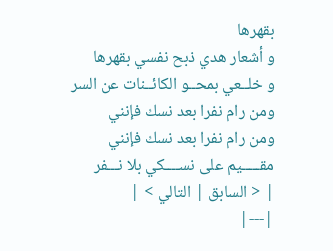بقهرها
و أشعار هدي ذبح نفسي بقهرها
و خلــعي بمحــو الكائــنات عن السر
ومن رام نفرا بعد نسك فإنني
ومن رام نفرا بعد نسك فإنني
مقـــــيم على نســــكي بلا نـــفر
| < السابق | التالي > |
|---|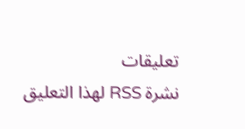تعليقات
نشرة RSS لهذا التعليق